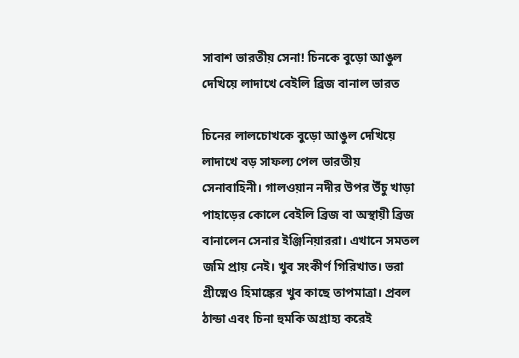সাবাশ ভারতীয় সেনা! চিনকে বুড়ো আঙুল দেখিয়ে লাদাখে বেইলি ব্রিজ বানাল ভারত

চিনের লালচোখকে বুড়ো আঙুল দেখিয়ে লাদাখে বড় সাফল্য পেল ভারতীয় সেনাবাহিনী। গালওয়ান নদীর উপর উঁচু খাড়া পাহাড়ের কোলে বেইলি ব্রিজ বা অস্থায়ী ব্রিজ বানালেন সেনার ইঞ্জিনিয়াররা। এখানে সমতল জমি প্রায় নেই। খুব সংকীর্ণ গিরিখাত। ভরা গ্রীষ্মেও হিমাঙ্কের খুব কাছে তাপমাত্রা। প্রবল ঠান্ডা এবং চিনা হুমকি অগ্রাহ্য করেই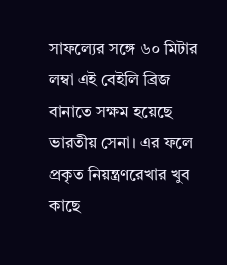সাফল্যের সঙ্গে ৬০ মিটার লম্বা এই বেইলি ব্রিজ বানাতে সক্ষম হয়েছে ভারতীয় সেনা। এর ফলে প্রকৃত নিয়ন্ত্রণরেখার খুব কাছে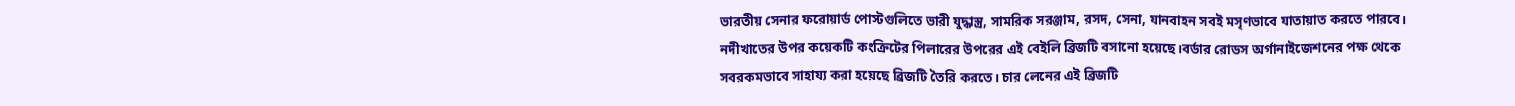ভারতীয় সেনার ফরোয়ার্ড পোস্টগুলিতে ভারী যুদ্ধাস্ত্র, সামরিক সরঞ্জাম, রসদ, সেনা, যানবাহন সবই মসৃণভাবে যাতায়াত করতে পারবে। নদীখাতের উপর কয়েকটি কংক্রিটের পিলারের উপরের এই বেইলি ব্রিজটি বসানো হয়েছে।বর্ডার রোডস অর্গানাইজেশনের পক্ষ থেকে সবরকমভাবে সাহায্য করা হয়েছে ব্রিজটি তৈরি করতে। চার লেনের এই ব্রিজটি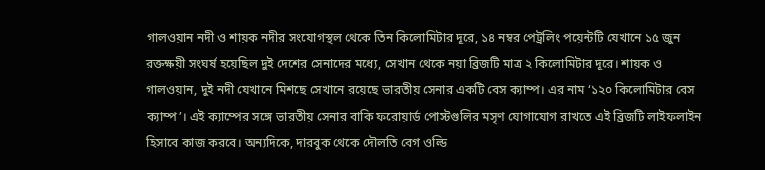গালওয়ান নদী ও শায়ক নদীর সংযোগস্থল থেকে তিন কিলোমিটার দূরে, ১৪ নম্বর পেট্রলিং পয়েন্টটি যেখানে ১৫ জুন রক্তক্ষয়ী সংঘর্ষ হয়েছিল দুই দেশের সেনাদের মধ্যে, সেখান থেকে নয়া ব্রিজটি মাত্র ২ কিলোমিটার দূরে। শায়ক ও গালওয়ান, দুই নদী যেখানে মিশছে সেখানে রয়েছে ভারতীয় সেনার একটি বেস ক্যাম্প। এর নাম ‘১২০ কিলোমিটার বেস ক্যাম্প’। এই ক্যাম্পের সঙ্গে ভারতীয় সেনার বাকি ফরোয়ার্ড পোস্টগুলির মসৃণ যোগাযোগ রাখতে এই ব্রিজটি লাইফলাইন হিসাবে কাজ করবে। অন্যদিকে, দারবুক থেকে দৌলতি বেগ ওল্ডি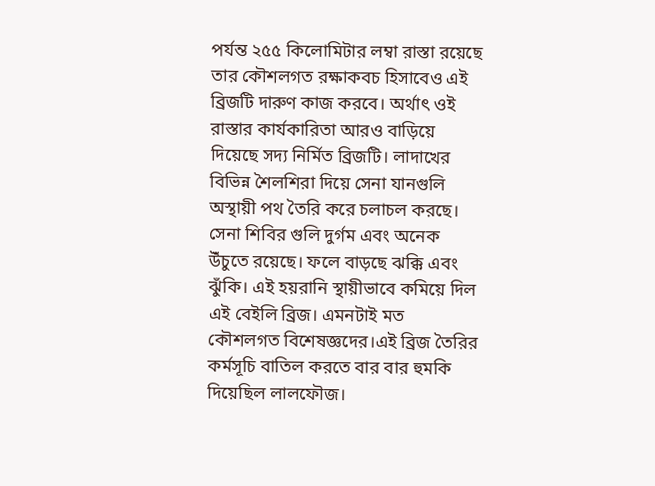পর্যন্ত ২৫৫ কিলোমিটার লম্বা রাস্তা রয়েছে তার কৌশলগত রক্ষাকবচ হিসাবেও এই ব্রিজটি দারুণ কাজ করবে। অর্থাৎ ওই রাস্তার কার্যকারিতা আরও বাড়িয়ে দিয়েছে সদ্য নির্মিত ব্রিজটি। লাদাখের বিভিন্ন শৈলশিরা দিয়ে সেনা যানগুলি অস্থায়ী পথ তৈরি করে চলাচল করছে। সেনা শিবির গুলি দুর্গম এবং অনেক উঁচুতে রয়েছে। ফলে বাড়ছে ঝক্কি এবং ঝুঁকি। এই হয়রানি স্থায়ীভাবে কমিয়ে দিল এই বেইলি ব্রিজ। এমনটাই মত কৌশলগত বিশেষজ্ঞদের।এই ব্রিজ তৈরির কর্মসূচি বাতিল করতে বার বার হুমকি দিয়েছিল লালফৌজ।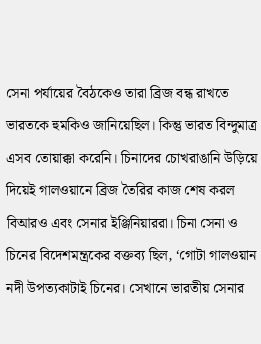সেনা পর্যায়ের বৈঠকেও তারা ব্রিজ বন্ধ রাখতে ভারতকে হুমকিও জানিয়েছিল। কিন্তু ভারত বিন্দুমাত্র এসব তোয়াক্কা করেনি। চিনাদের চোখরাঙানি উড়িয়ে দিয়েই গালওয়ানে ব্রিজ তৈরির কাজ শেষ করল বিআরও এবং সেনার ইঞ্জিনিয়াররা। চিনা সেনা ও চিনের বিদেশমন্ত্রকের বক্তব্য ছিল, ‘গোটা গালওয়ান নদী উপত্যকাটাই চিনের। সেখানে ভারতীয় সেনার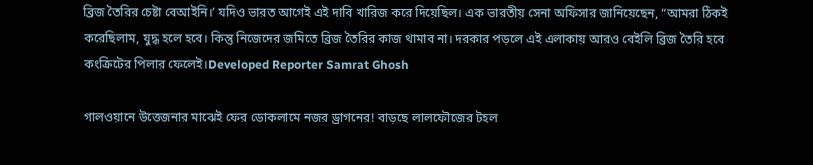ব্রিজ তৈরির চেষ্টা বেআইনি।’ যদিও ভারত আগেই এই দাবি খারিজ করে দিয়েছিল। এক ভারতীয় সেনা অফিসার জানিয়েছেন, “আমরা ঠিকই করেছিলাম, যুদ্ধ হলে হবে। কিন্তু নিজেদের জমিতে ব্রিজ তৈরির কাজ থামাব না। দরকার পড়লে এই এলাকায় আরও বেইলি ব্রিজ তৈরি হবে কংক্রিটের পিলার ফেলেই।Developed Reporter Samrat Ghosh

গালওয়ানে উত্তেজনার মাঝেই ফের ডোকলামে নজর ড্রাগনের! বাড়ছে লালফৌজের টহল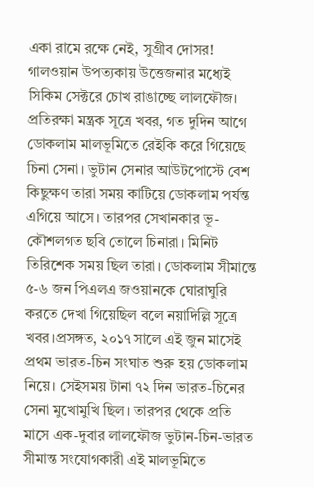একা রামে রক্ষে নেই, সুগ্রীব দোসর! গালওয়ান উপত্যকায় উত্তেজনার মধ্যেই সিকিম সেক্টরে চোখ রাঙাচ্ছে লালফৌজ। প্রতিরক্ষা মন্ত্রক সূত্রে খবর, গত দুদিন আগে ডোকলাম মালভূমিতে রেইকি করে গিয়েছে চিনা সেনা। ভুটান সেনার আউটপোস্টে বেশ কিছুক্ষণ তারা সময় কাটিয়ে ডোকলাম পর্যন্ত এগিয়ে আসে। তারপর সেখানকার ভূ-কৌশলগত ছবি তোলে চিনারা। মিনিট তিরিশেক সময় ছিল তারা। ডোকলাম সীমান্তে ৫-৬ জন পিএলএ জওয়ানকে ঘোরাঘুরি করতে দেখা গিয়েছিল বলে নয়াদিল্লি সূত্রে খবর।প্রসঙ্গত, ২০১৭ সালে এই জুন মাসেই প্রথম ভারত-চিন সংঘাত শুরু হয় ডোকলাম নিয়ে। সেইসময় টানা ৭২ দিন ভারত-চিনের সেনা মুখোমুখি ছিল। তারপর থেকে প্রতি মাসে এক-দুবার লালফৌজ ভুটান-চিন-ভারত সীমান্ত সংযোগকারী এই মালভূমিতে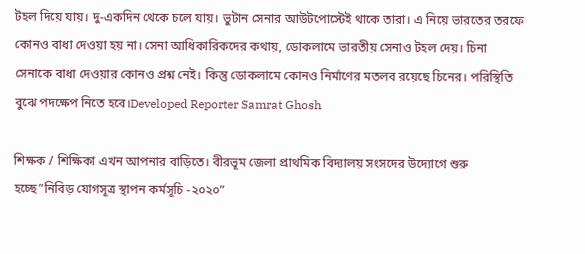টহল দিয়ে যায়। দু-একদিন থেকে চলে যায়। ভুটান সেনার আউটপোস্টেই থাকে তারা। এ নিয়ে ভারতের তরফে কোনও বাধা দেওয়া হয় না। সেনা আধিকারিকদের কথায়, ডোকলামে ভারতীয় সেনাও টহল দেয়। চিনা সেনাকে বাধা দেওয়ার কোনও প্রশ্ন নেই। কিন্তু ডোকলামে কোনও নির্মাণের মতলব রয়েছে চিনের। পরিস্থিতি বুঝে পদক্ষেপ নিতে হবে।Developed Reporter Samrat Ghosh

শিক্ষক / শিক্ষিকা এখন আপনার বাড়িতে। বীরভূম জেলা প্রাথমিক বিদ্যালয় সংসদের উদ্যোগে শুরু হচ্ছে”নিবিড় যোগসূত্র স্থাপন কর্মসূচি -২০২০”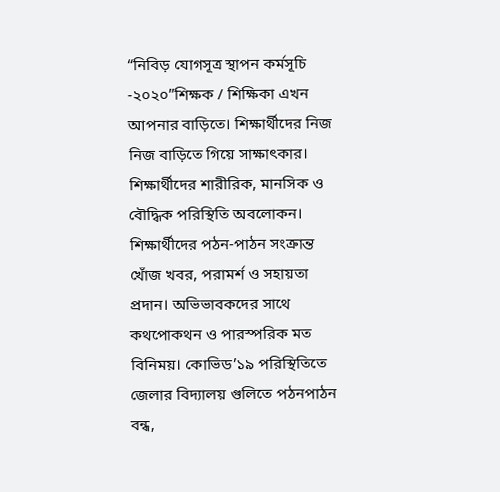“নিবিড় যোগসূত্র স্থাপন কর্মসূচি -২০২০”শিক্ষক / শিক্ষিকা এখন আপনার বাড়িতে। শিক্ষার্থীদের নিজ নিজ বাড়িতে গিয়ে সাক্ষাৎকার। শিক্ষার্থীদের শারীরিক, মানসিক ও বৌদ্ধিক পরিস্থিতি অবলোকন। শিক্ষার্থীদের পঠন-পাঠন সংক্রান্ত খোঁজ খবর, পরামর্শ ও সহায়তা প্রদান। অভিভাবকদের সাথে কথপোকথন ও পারস্পরিক মত বিনিময়। কোভিড’১৯ পরিস্থিতিতে জেলার বিদ্যালয় গুলিতে পঠনপাঠন বন্ধ,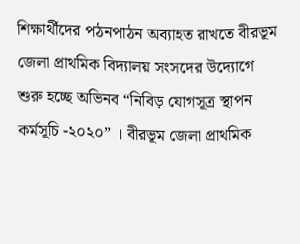শিক্ষার্থীদের পঠনপাঠন অব্যাহত রাখতে বীরভূম জেলা প্রাথমিক বিদ্যালয় সংসদের উদ্যোগে শুরু হচ্ছে অভিনব “নিবিড় যোগসূত্র স্থাপন কর্মসূচি -২০২০” । বীরভূম জেলা প্রাথমিক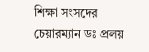শিক্ষা সংসদের চেয়ারম্যান ডঃ প্রলয়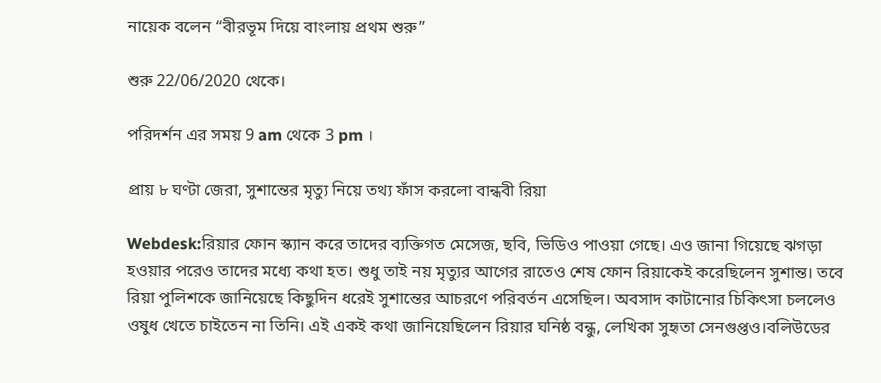নায়েক বলেন “বীরভূম দিয়ে বাংলায় প্রথম শুরু”

শুরু 22/06/2020 থেকে।

পরিদর্শন এর সময় 9 am থেকে 3 pm ।

প্রায় ৮ ঘণ্টা জেরা, সুশান্তের মৃত্যু নিয়ে তথ্য ফাঁস করলো বান্ধবী রিয়া

Webdesk:রিয়ার ফোন স্ক্যান করে তাদের ব্যক্তিগত মেসেজ, ছবি, ভিডিও পাওয়া গেছে। এও জানা গিয়েছে ঝগড়া হওয়ার পরেও তাদের মধ্যে কথা হত। শুধু তাই নয় মৃত্যুর আগের রাতেও শেষ ফোন রিয়াকেই করেছিলেন সুশান্ত। তবে রিয়া পুলিশকে জানিয়েছে কিছুদিন ধরেই সুশান্তের আচরণে পরিবর্তন এসেছিল। অবসাদ কাটানোর চিকিৎসা চললেও ওষুধ খেতে চাইতেন না তিনি। এই একই কথা জানিয়েছিলেন রিয়ার ঘনিষ্ঠ বন্ধু, লেখিকা সুহৃতা সেনগুপ্তও।বলিউডের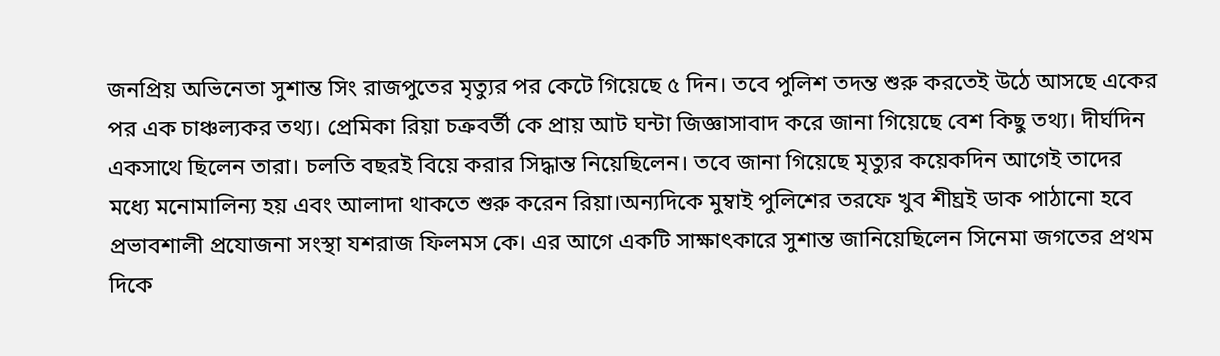জনপ্রিয় অভিনেতা সুশান্ত সিং রাজপুতের মৃত্যুর পর কেটে গিয়েছে ৫ দিন। তবে পুলিশ তদন্ত শুরু করতেই উঠে আসছে একের পর এক চাঞ্চল্যকর তথ্য। প্রেমিকা রিয়া চক্রবর্তী কে প্রায় আট ঘন্টা জিজ্ঞাসাবাদ করে জানা গিয়েছে বেশ কিছু তথ্য। দীর্ঘদিন একসাথে ছিলেন তারা। চলতি বছরই বিয়ে করার সিদ্ধান্ত নিয়েছিলেন। তবে জানা গিয়েছে মৃত্যুর কয়েকদিন আগেই তাদের মধ্যে মনোমালিন্য হয় এবং আলাদা থাকতে শুরু করেন রিয়া।অন্যদিকে মুম্বাই পুলিশের তরফে খুব শীঘ্রই ডাক পাঠানো হবে প্রভাবশালী প্রযোজনা সংস্থা যশরাজ ফিলমস কে। এর আগে একটি সাক্ষাৎকারে সুশান্ত জানিয়েছিলেন সিনেমা জগতের প্রথম দিকে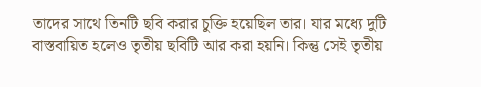তাদের সাথে তিনটি ছবি করার চুক্তি হয়েছিল তার। যার মধ্যে দুটি বাস্তবায়িত হলেও তৃতীয় ছবিটি আর করা হয়নি। কিন্তু সেই তৃতীয়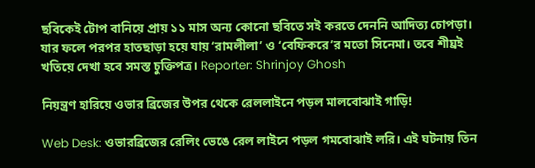ছবিকেই টোপ বানিয়ে প্রায় ১১ মাস অন্য কোনো ছবিতে সই করতে দেননি আদিত্য চোপড়া। যার ফলে পরপর হাতছাড়া হয়ে যায় ‘রামলীলা’ ও ‘বেফিকরে’র মতো সিনেমা। তবে শীঘ্রই খতিয়ে দেখা হবে সমস্ত চুক্তিপত্র। Reporter: Shrinjoy Ghosh

নিয়ন্ত্রণ হারিয়ে ওভার ব্রিজের উপর থেকে রেললাইনে পড়ল মালবোঝাই গাড়ি!

Web Desk: ওভারব্রিজের রেলিং ভেঙে রেল লাইনে পড়ল গমবোঝাই লরি। এই ঘটনায় তিন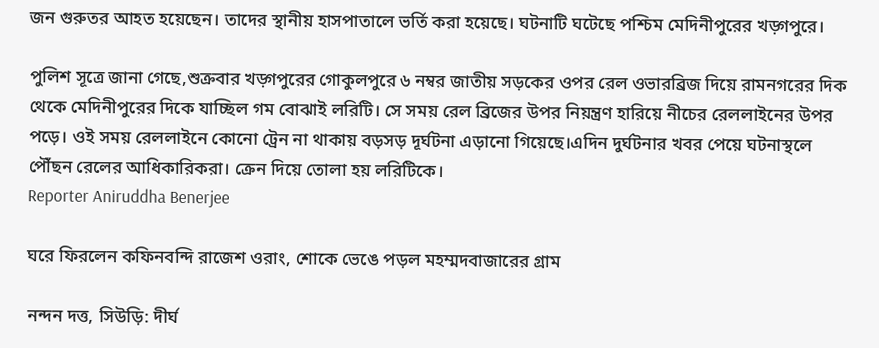জন গুরুতর আহত হয়েছেন। তাদের স্থানীয় হাসপাতালে ভর্তি করা হয়েছে। ঘটনাটি ঘটেছে পশ্চিম মেদিনীপুরের খড়্গপুরে।

পুলিশ সূত্রে জানা গেছে,শুক্রবার খড়্গপুরের গোকুলপুরে ৬ নম্বর জাতীয় সড়কের ওপর রেল ওভারব্রিজ দিয়ে রামনগরের দিক থেকে মেদিনীপুরের দিকে যাচ্ছিল গম বোঝাই লরিটি। সে সময় রেল ব্রিজের উপর নিয়ন্ত্রণ হারিয়ে নীচের রেললাইনের উপর পড়ে। ওই সময় রেললাইনে কোনো ট্রেন না থাকায় বড়সড় দূর্ঘটনা এড়ানো গিয়েছে।এদিন দুর্ঘটনার খবর পেয়ে ঘটনাস্থলে পৌঁছন রেলের আধিকারিকরা। ক্রেন দিয়ে তোলা হয় লরিটিকে।
Reporter Aniruddha Benerjee

ঘরে ফিরলেন কফিনবন্দি রাজেশ ওরাং, শোকে ভেঙে পড়ল মহম্মদবাজারের গ্রাম

নন্দন দত্ত, সিউড়ি: দীর্ঘ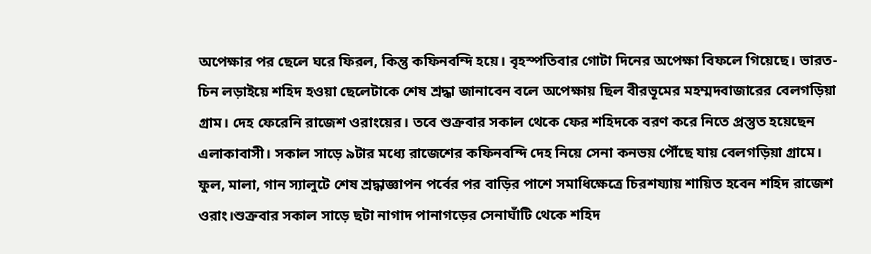অপেক্ষার পর ছেলে ঘরে ফিরল, কিন্তু কফিনবন্দি হয়ে। বৃহস্পতিবার গোটা দিনের অপেক্ষা বিফলে গিয়েছে। ভারত-চিন লড়াইয়ে শহিদ হওয়া ছেলেটাকে শেষ শ্রদ্ধা জানাবেন বলে অপেক্ষায় ছিল বীরভূমের মহম্মদবাজারের বেলগড়িয়া গ্রাম। দেহ ফেরেনি রাজেশ ওরাংয়ের। তবে শুক্রবার সকাল থেকে ফের শহিদকে বরণ করে নিতে প্রস্তুত হয়েছেন এলাকাবাসী। সকাল সাড়ে ৯টার মধ্যে রাজেশের কফিনবন্দি দেহ নিয়ে সেনা কনভয় পৌঁছে যায় বেলগড়িয়া গ্রামে। ফুল, মালা, গান স্যালুটে শেষ শ্রদ্ধাজ্ঞাপন পর্বের পর বাড়ির পাশে সমাধিক্ষেত্রে চিরশয্যায় শায়িত হবেন শহিদ রাজেশ ওরাং।শুক্রবার সকাল সাড়ে ছটা নাগাদ পানাগড়ের সেনাঘাঁটি থেকে শহিদ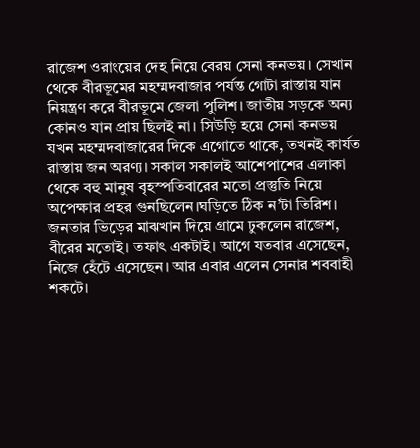রাজেশ ওরাংয়ের দেহ নিয়ে বেরয় সেনা কনভয়। সেখান থেকে বীরভূমের মহম্মদবাজার পর্যন্ত গোটা রাস্তায় যান নিয়ন্ত্রণ করে বীরভূমে জেলা পুলিশ। জাতীয় সড়কে অন্য কোনও যান প্রায় ছিলই না। সিউড়ি হয়ে সেনা কনভয় যখন মহম্মদবাজারের দিকে এগোতে থাকে, তখনই কার্যত রাস্তায় জন অরণ্য। সকাল সকালই আশেপাশের এলাকা থেকে বহু মানুষ বৃহস্পতিবারের মতো প্রস্তুতি নিয়ে অপেক্ষার প্রহর গুনছিলেন।ঘড়িতে ঠিক ন’টা তিরিশ। জনতার ভিড়ের মাঝখান দিয়ে গ্রামে ঢুকলেন রাজেশ, বীরের মতোই। তফাৎ একটাই। আগে যতবার এসেছেন, নিজে হেঁটে এসেছেন। আর এবার এলেন সেনার শববাহী শকটে।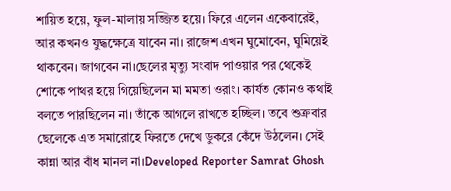শায়িত হয়ে, ফুল-মালায় সজ্জিত হয়ে। ফিরে এলেন একেবারেই, আর কখনও যুদ্ধক্ষেত্রে যাবেন না। রাজেশ এখন ঘুমোবেন, ঘুমিয়েই থাকবেন। জাগবেন না।ছেলের মৃত্যু সংবাদ পাওয়ার পর থেকেই শোকে পাথর হয়ে গিয়েছিলেন মা মমতা ওরাং। কার্যত কোনও কথাই বলতে পারছিলেন না। তাঁকে আগলে রাখতে হচ্ছিল। তবে শুক্রবার ছেলেকে এত সমারোহে ফিরতে দেখে ডুকরে কেঁদে উঠলেন। সেই কান্না আর বাঁধ মানল না।Developed Reporter Samrat Ghosh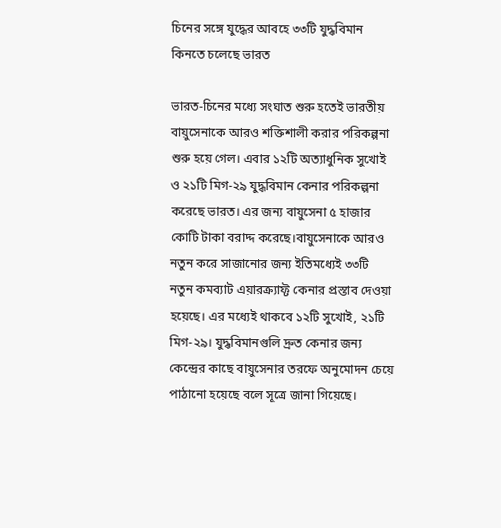চিনের সঙ্গে যুদ্ধের আবহে ৩৩টি যুদ্ধবিমান কিনতে চলেছে ভারত

ভারত-চিনের মধ্যে সংঘাত শুরু হতেই ভারতীয় বায়ুসেনাকে আরও শক্তিশালী করার পরিকল্পনা শুরু হয়ে গেল। এবার ১২টি অত্যাধুনিক সুখোই ও ২১টি মিগ-২৯ যুদ্ধবিমান কেনার পরিকল্পনা করেছে ভারত। এর জন‌্য বায়ুসেনা ৫ হাজার কোটি টাকা বরাদ্দ করেছে।বায়ুসেনাকে আরও নতুন করে সাজানোর জন‌্য ইতিমধ্যেই ৩৩টি নতুন কমব‌্যাট এয়ারক্র‌্যাফ্ট কেনার প্রস্তাব দেওয়া হয়েছে। এর মধ্যেই থাকবে ১২টি সুখোই, ২১টি মিগ-২৯। যুদ্ধবিমানগুলি দ্রুত কেনার জন‌্য কেন্দ্রের কাছে বায়ুসেনার তরফে অনুমোদন চেয়ে পাঠানো হয়েছে বলে সূত্রে জানা গিয়েছে।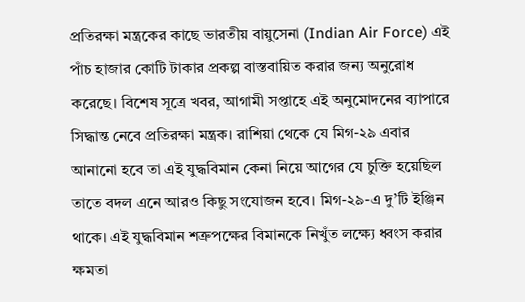প্রতিরক্ষা মন্ত্রকের কাছে ভারতীয় বায়ুসেনা (Indian Air Force) এই পাঁচ হাজার কোটি টাকার প্রকল্প বাস্তবায়িত করার জন‌্য অনুরোধ করেছে। বিশেষ সূত্রে খবর, আগামী সপ্তাহে এই অনুমোদনের ব‌্যাপারে সিদ্ধান্ত নেবে প্রতিরক্ষা মন্ত্রক। রাশিয়া থেকে যে মিগ-২৯ এবার আনানো হবে তা এই যুদ্ধবিমান কেনা নিয়ে আগের যে চুক্তি হয়েছিল তাতে বদল এনে আরও কিছু সংযোজন হবে। মিগ-২৯-এ দু’টি ইঞ্জিন থাকে। এই যুদ্ধবিমান শত্রুপক্ষের বিমানকে নিখুঁত লক্ষ্যে ধ্বংস করার ক্ষমতা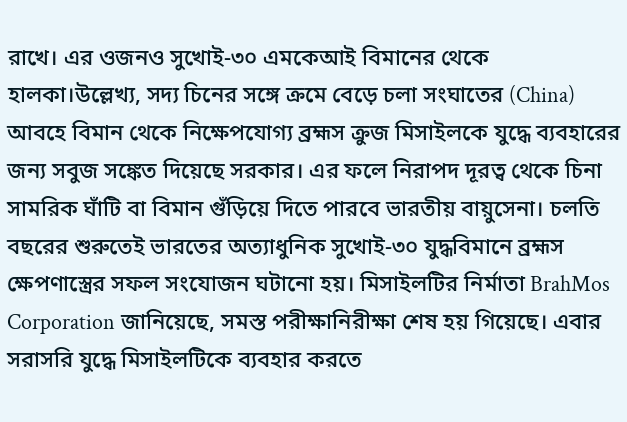রাখে। এর ওজনও সুখোই-৩০ এমকেআই বিমানের থেকে হালকা।উল্লেখ্য, সদ্য চিনের সঙ্গে ক্রমে বেড়ে চলা সংঘাতের (China) আবহে বিমান থেকে নিক্ষেপযোগ্য ব্রহ্মস ক্রুজ মিসাইলকে যুদ্ধে ব্যবহারের জন্য সবুজ সঙ্কেত দিয়েছে সরকার। এর ফলে নিরাপদ দূরত্ব থেকে চিনা সামরিক ঘাঁটি বা বিমান গুঁড়িয়ে দিতে পারবে ভারতীয় বায়ুসেনা। চলতি বছরের শুরুতেই ভারতের অত্যাধুনিক সুখোই-৩০ যুদ্ধবিমানে ব্রহ্মস ক্ষেপণাস্ত্রের সফল সংযোজন ঘটানো হয়। মিসাইলটির নির্মাতা BrahMos Corporation জানিয়েছে, সমস্ত পরীক্ষানিরীক্ষা শেষ হয় গিয়েছে। এবার সরাসরি যুদ্ধে মিসাইলটিকে ব্যবহার করতে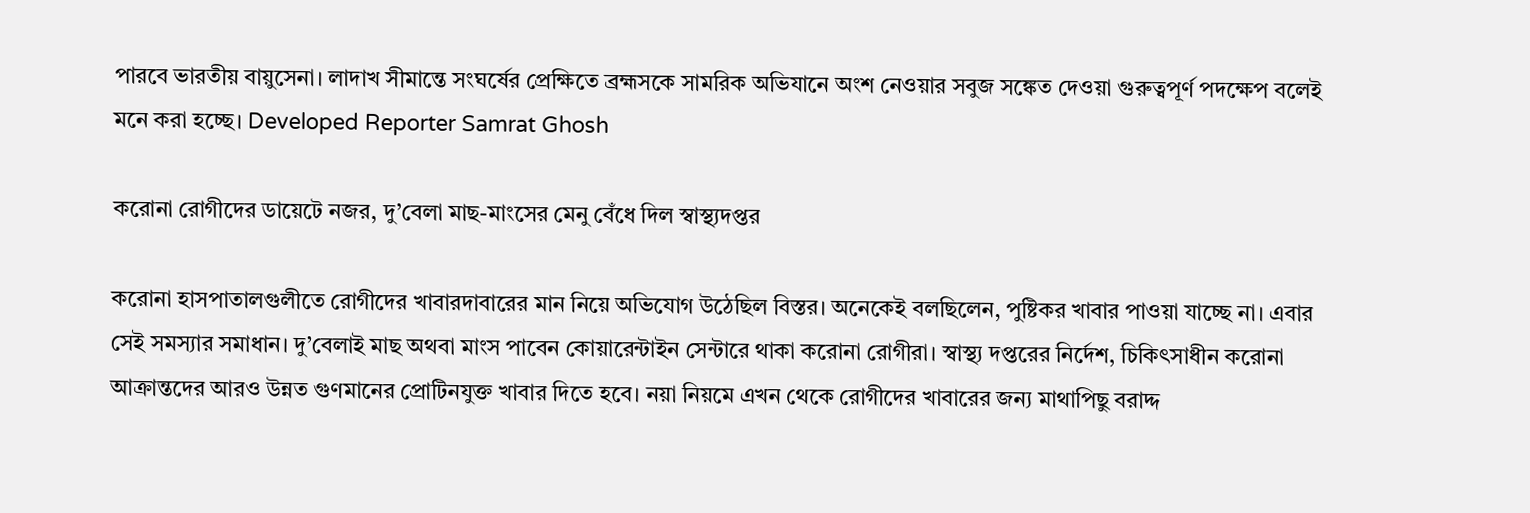পারবে ভারতীয় বায়ুসেনা। লাদাখ সীমান্তে সংঘর্ষের প্রেক্ষিতে ব্রহ্মসকে সামরিক অভিযানে অংশ নেওয়ার সবুজ সঙ্কেত দেওয়া গুরুত্বপূর্ণ পদক্ষেপ বলেই মনে করা হচ্ছে। Developed Reporter Samrat Ghosh

করোনা রোগীদের ডায়েটে নজর, দু’বেলা মাছ-মাংসের মেনু বেঁধে দিল স্বাস্থ্যদপ্তর

করোনা হাসপাতালগুলীতে রোগীদের খাবারদাবারের মান নিয়ে অভিযোগ উঠেছিল বিস্তর। অনেকেই বলছিলেন, পুষ্টিকর খাবার পাওয়া যাচ্ছে না। এবার সেই সমস্যার সমাধান। দু’বেলাই মাছ অথবা মাংস পাবেন কোয়ারেন্টাইন সেন্টারে থাকা করোনা রোগীরা। স্বাস্থ্য দপ্তরের নির্দেশ, চিকিৎ‍সাধীন করোনা আক্রান্তদের আরও উন্নত গুণমানের প্রোটিনযুক্ত খাবার দিতে হবে। নয়া নিয়মে এখন থেকে রোগীদের খাবারের জন্য মাথাপিছু বরাদ্দ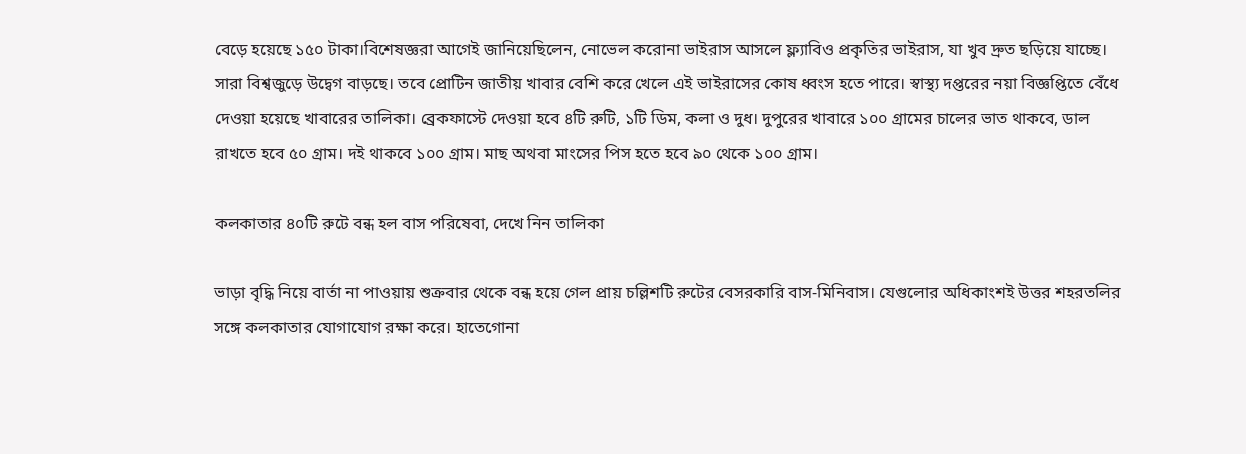বেড়ে হয়েছে ১৫০ টাকা।বিশেষজ্ঞরা আগেই জানিয়েছিলেন, নোভেল করোনা ভাইরাস আসলে ফ্ল্যাবিও প্রকৃতির ভাইরাস, যা খুব দ্রুত ছড়িয়ে যাচ্ছে। সারা বিশ্বজুড়ে উদ্বেগ বাড়ছে। তবে প্রোটিন জাতীয় খাবার বেশি করে খেলে এই ভাইরাসের কোষ ধ্বংস হতে পারে। স্বাস্থ্য দপ্তরের নয়া বিজ্ঞপ্তিতে বেঁধে দেওয়া হয়েছে খাবারের তালিকা। ব্রেকফাস্টে দেওয়া হবে ৪টি রুটি, ১টি ডিম, কলা ও দুধ। দুপুরের খাবারে ১০০ গ্রামের চালের ভাত থাকবে, ডাল রাখতে হবে ৫০ গ্রাম। দই থাকবে ১০০ গ্রাম। মাছ অথবা মাংসের পিস হতে হবে ৯০ থেকে ১০০ গ্রাম।

কলকাতার ৪০টি রুটে বন্ধ হল বাস পরিষেবা, দেখে নিন তালিকা

ভাড়া বৃদ্ধি নিয়ে বার্তা না পাওয়ায় শুক্রবার থেকে বন্ধ হয়ে গেল প্রায় চল্লিশটি রুটের বেসরকারি বাস-মিনিবাস। যেগুলোর অধিকাংশই উত্তর শহরতলির সঙ্গে কলকাতার যোগাযোগ রক্ষা করে। হাতেগোনা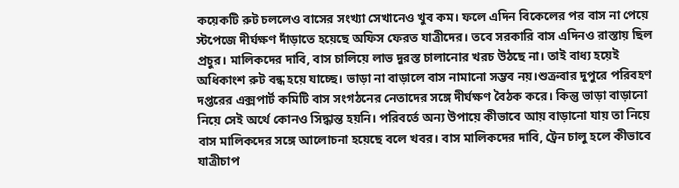কয়েকটি রুট চললেও বাসের সংখ্যা সেখানেও খুব কম। ফলে এদিন বিকেলের পর বাস না পেয়ে স্টপেজে দীর্ঘক্ষণ দাঁড়াতে হয়েছে অফিস ফেরত যাত্রীদের। তবে সরকারি বাস এদিনও রাস্তায় ছিল প্রচুর। মালিকদের দাবি, বাস চালিয়ে লাভ দুরস্ত চালানোর খরচ উঠছে না। তাই বাধ্য হয়েই অধিকাংশ রুট বন্ধ হয়ে যাচ্ছে। ভাড়া না বাড়ালে বাস নামানো সম্ভব নয়।শুক্রবার দুপুরে পরিবহণ দপ্তরের এক্সপার্ট কমিটি বাস সংগঠনের নেতাদের সঙ্গে দীর্ঘক্ষণ বৈঠক করে। কিন্তু ভাড়া বাড়ানো নিয়ে সেই অর্থে কোনও সিদ্ধান্ত হয়নি। পরিবর্তে অন্য উপায়ে কীভাবে আয় বাড়ানো যায় তা নিয়ে বাস মালিকদের সঙ্গে আলোচনা হয়েছে বলে খবর। বাস মালিকদের দাবি, ট্রেন চালু হলে কীভাবে যাত্রীচাপ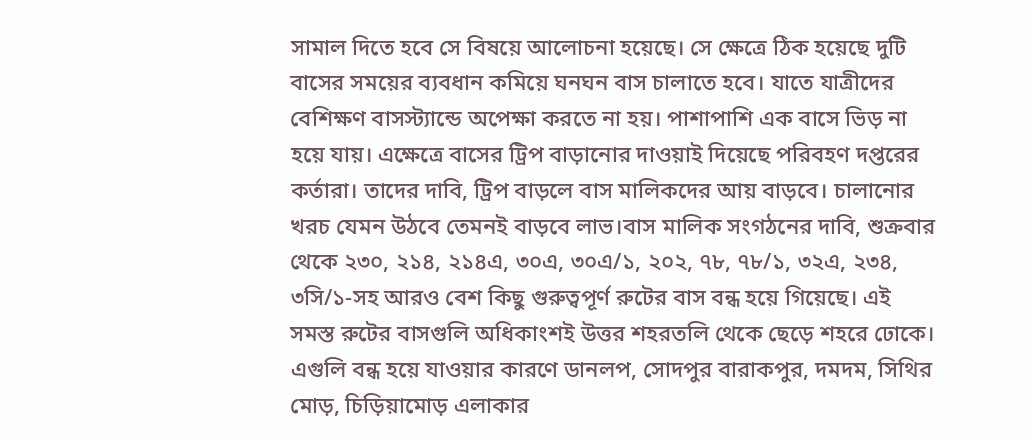সামাল দিতে হবে সে বিষয়ে আলোচনা হয়েছে। সে ক্ষেত্রে ঠিক হয়েছে দুটি বাসের সময়ের ব্যবধান কমিয়ে ঘনঘন বাস চালাতে হবে। যাতে যাত্রীদের বেশিক্ষণ বাসস্ট্যান্ডে অপেক্ষা করতে না হয়। পাশাপাশি এক বাসে ভিড় না হয়ে যায়। এক্ষেত্রে বাসের ট্রিপ বাড়ানোর দাওয়াই দিয়েছে পরিবহণ দপ্তরের কর্তারা। তাদের দাবি, ট্রিপ বাড়লে বাস মালিকদের আয় বাড়বে। চালানোর খরচ যেমন উঠবে তেমনই বাড়বে লাভ।বাস মালিক সংগঠনের দাবি, শুক্রবার থেকে ২৩০, ২১৪, ২১৪এ, ৩০এ, ৩০এ/১, ২০২, ৭৮, ৭৮/১, ৩২এ, ২৩৪, ৩সি/১-সহ আরও বেশ কিছু গুরুত্বপূর্ণ রুটের বাস বন্ধ হয়ে গিয়েছে। এই সমস্ত রুটের বাসগুলি অধিকাংশই উত্তর শহরতলি থেকে ছেড়ে শহরে ঢোকে। এগুলি বন্ধ হয়ে যাওয়ার কারণে ডানলপ, সোদপুর বারাকপুর, দমদম, সিথির মোড়, চিড়িয়ামোড় এলাকার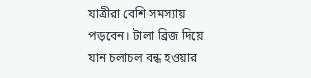যাত্রীরা বেশি সমস্যায় পড়বেন। টালা ব্রিজ দিয়ে যান চলাচল বন্ধ হওয়ার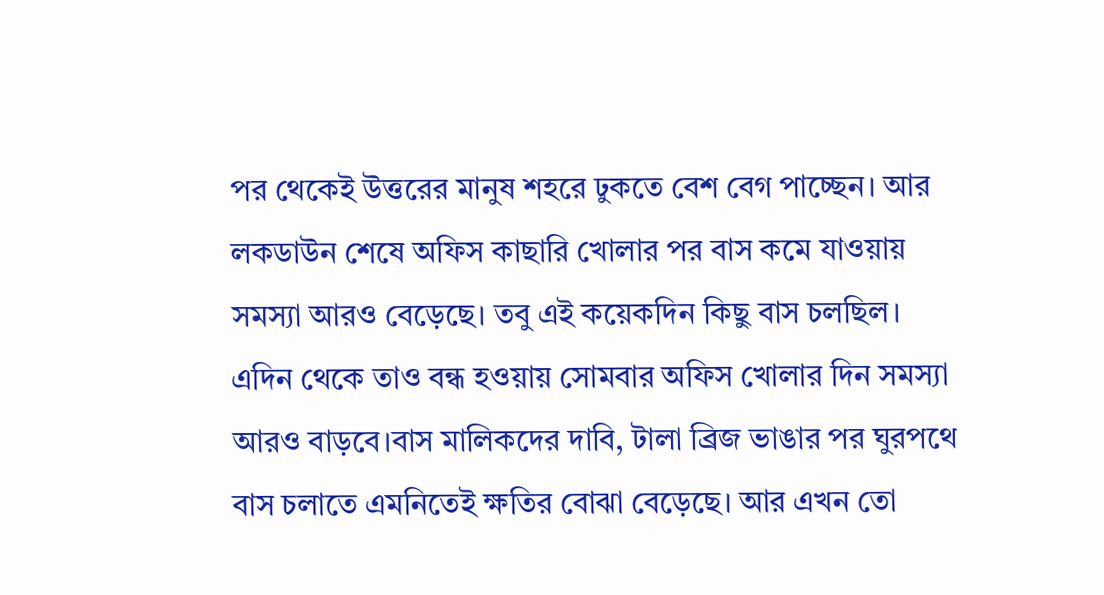পর থেকেই উত্তরের মানুষ শহরে ঢুকতে বেশ বেগ পাচ্ছেন। আর লকডাউন শেষে অফিস কাছারি খোলার পর বাস কমে যাওয়ায় সমস্যা আরও বেড়েছে। তবু এই কয়েকদিন কিছু বাস চলছিল। এদিন থেকে তাও বন্ধ হওয়ায় সোমবার অফিস খোলার দিন সমস্যা আরও বাড়বে।বাস মালিকদের দাবি, টালা ব্রিজ ভাঙার পর ঘুরপথে বাস চলাতে এমনিতেই ক্ষতির বোঝা বেড়েছে। আর এখন তো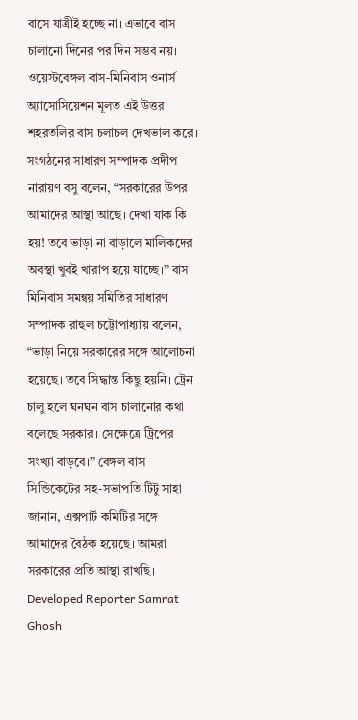বাসে যাত্রীই হচ্ছে না। এভাবে বাস চালানো দিনের পর দিন সম্ভব নয়। ওয়েস্টবেঙ্গল বাস-মিনিবাস ওনার্স অ্যাসোসিয়েশন মূলত এই উত্তর শহরতলির বাস চলাচল দেখভাল করে। সংগঠনের সাধারণ সম্পাদক প্রদীপ নারায়ণ বসু বলেন, “সরকারের উপর আমাদের আস্থা আছে। দেখা যাক কি হয়! তবে ভাড়া না বাড়ালে মালিকদের অবস্থা খুবই খারাপ হয়ে যাচ্ছে।” বাস মিনিবাস সমন্বয় সমিতির সাধারণ সম্পাদক রাহুল চট্টোপাধ্যায় বলেন, “ভাড়া নিয়ে সরকারের সঙ্গে আলোচনা হয়েছে। তবে সিদ্ধান্ত কিছু হয়নি। ট্রেন চালু হলে ঘনঘন বাস চালানোর কথা বলেছে সরকার। সেক্ষেত্রে ট্রিপের সংখ্যা বাড়বে।” বেঙ্গল বাস সিন্ডিকেটের সহ-সভাপতি টিটু সাহা জানান, এক্সপার্ট কমিটির সঙ্গে আমাদের বৈঠক হয়েছে। আমরা সরকারের প্রতি আস্থা রাখছি। Developed Reporter Samrat Ghosh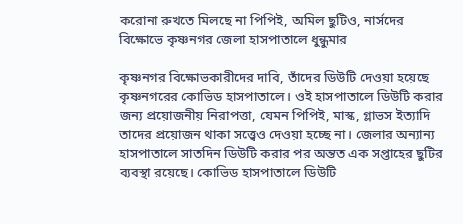করোনা রুখতে মিলছে না পিপিই, অমিল ছুটিও, নার্সদের বিক্ষোভে কৃষ্ণনগর জেলা হাসপাতালে ধুন্ধুমার

কৃষ্ণনগর বিক্ষোভকারীদের দাবি, তাঁদের ডিউটি দেওয়া হয়েছে কৃষ্ণনগরের কোভিড হাসপাতালে। ওই হাসপাতালে ডিউটি করার জন্য প্রয়োজনীয় নিরাপত্তা, যেমন পিপিই, মাস্ক, গ্লাভস ইত্যাদি তাদের প্রয়োজন থাকা সত্ত্বেও দেওয়া হচ্ছে না। জেলার অন্যান্য হাসপাতালে সাতদিন ডিউটি করার পর অন্তত এক সপ্তাহের ছুটির ব্যবস্থা রয়েছে। কোভিড হাসপাতালে ডিউটি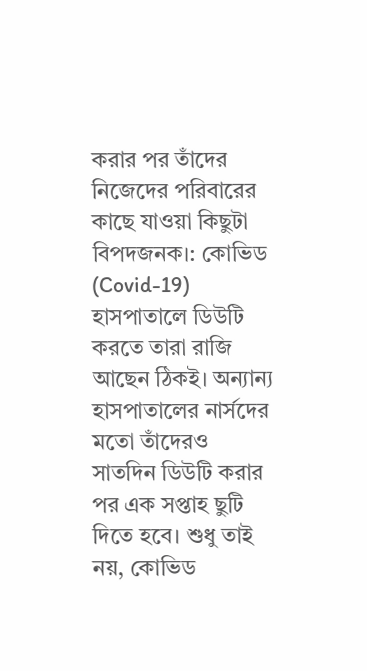করার পর তাঁদের নিজেদের পরিবারের কাছে যাওয়া কিছুটা বিপদজনক।: কোভিড (Covid-19) হাসপাতালে ডিউটি করতে তারা রাজি আছেন ঠিকই। অন্যান্য হাসপাতালের নার্সদের মতো তাঁদেরও সাতদিন ডিউটি করার পর এক সপ্তাহ ছুটি দিতে হবে। শুধু তাই নয়, কোভিড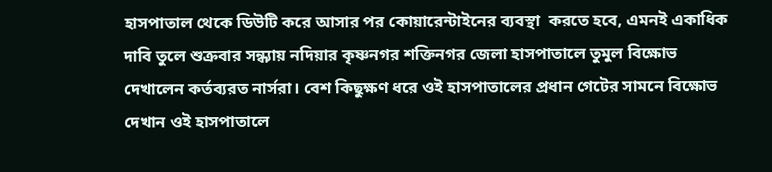হাসপাতাল থেকে ডিউটি করে আসার পর কোয়ারেন্টাইনের ব্যবস্থা  করতে হবে, এমনই একাধিক দাবি তুলে শুক্রবার সন্ধ্যায় নদিয়ার কৃষ্ণনগর শক্তিনগর জেলা হাসপাতালে তুমুল বিক্ষোভ দেখালেন কর্তব্যরত নার্সরা। বেশ কিছুক্ষণ ধরে ওই হাসপাতালের প্রধান গেটের সামনে বিক্ষোভ দেখান ওই হাসপাতালে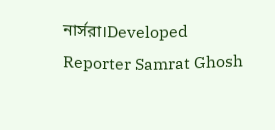নার্সরা।Developed Reporter Samrat Ghosh